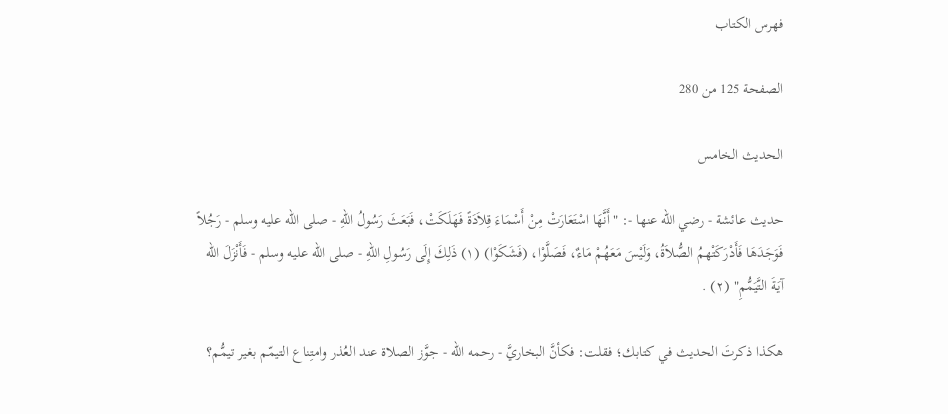فهرس الكتاب

الصفحة 125 من 280

الحديث الخامس

حديث عائشة - رضي الله عنها -: "أَنَّهَا اسْتَعَارَتْ مِنْ أَسْمَاءَ قِلاَدَةً فَهَلَكَتْ، فَبَعَثَ رَسُولُ اللهِ - صلى الله عليه وسلم - رَجُلاً فَوَجَدَهَا فَأَدْرَكَتْهمُ الصُّلاَةُ، وَلَيْسَ مَعَهُمْ مَاءٌ، فَصَلَّوْا، (فَشَكَوْا) (١) ذَلِكَ إِلَى رَسُولِ اللهِ - صلى الله عليه وسلم - فَأَنْزَلَ الله آيَةَ التَّيَمُّمِ" (٢) .

هكذا ذكرتَ الحديث في كتابك؛ فقلت: فكأنَّ البخاريَّ - رحمه الله - جوَّز الصلاة عند العُذر وامتِناع التيمّم بغير تيمُّم؟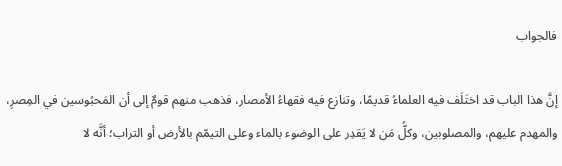فالجواب

إنَّ هذا الباب قد اختَلَف فيه العلماءُ قديمًا، وتنازع فيه فقهاءُ الأمصار، فذهب منهم قومٌ إلى أن المَحبُوسين في المِصرِ، والمهدم عليهم، والمصلوبين، وكلُّ مَن لا يَقدِر على الوضوء بالماء وعلى التيمّم بالأرض أو التراب؛ أنَّه لا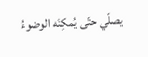يصلّي حتّى يُمكِنَه الوضوءُ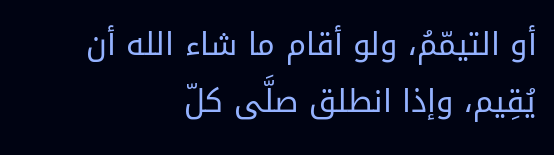أو التيمّمُ، ولو أقام ما شاء الله أن يُقِيم، وإذا انطلق صلَّى كلّ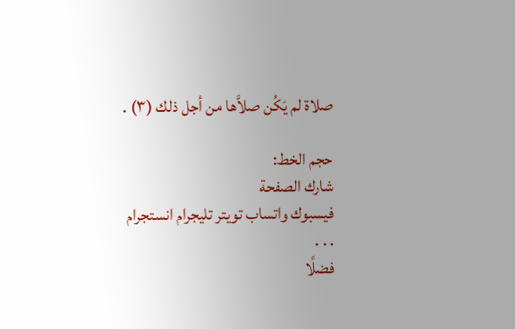صلاة لم يَكُن صلاَّها من أجل ذلك (٣) .

حجم الخط:
شارك الصفحة
فيسبوك واتساب تويتر تليجرام انستجرام
. . .
فضلًا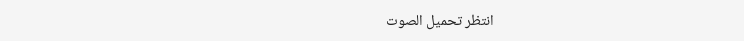انتظر تحميل الصوت